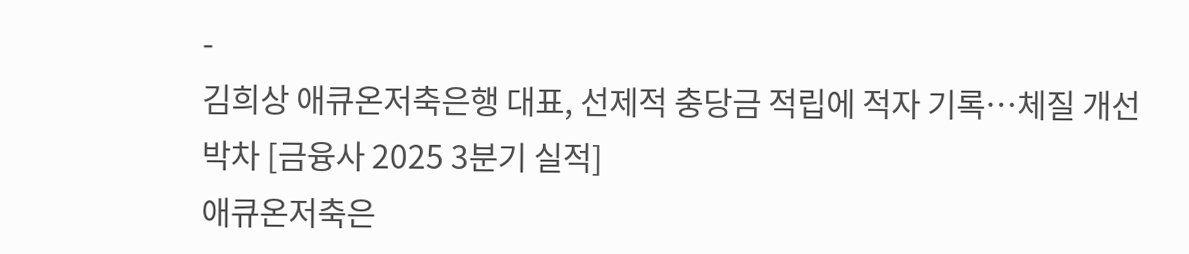-
김희상 애큐온저축은행 대표, 선제적 충당금 적립에 적자 기록…체질 개선 박차 [금융사 2025 3분기 실적]
애큐온저축은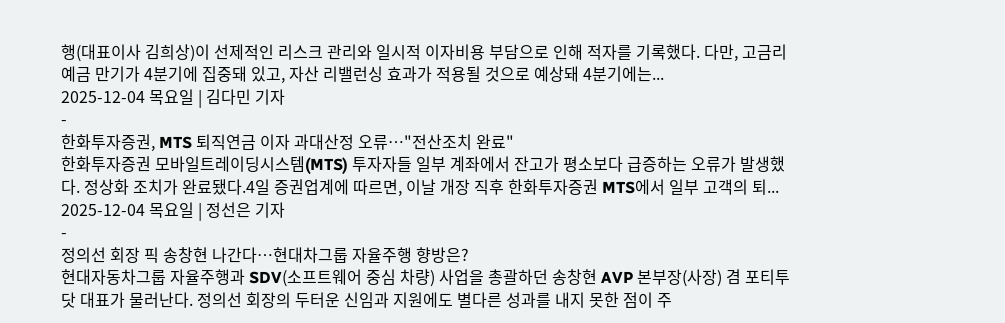행(대표이사 김희상)이 선제적인 리스크 관리와 일시적 이자비용 부담으로 인해 적자를 기록했다. 다만, 고금리 예금 만기가 4분기에 집중돼 있고, 자산 리밸런싱 효과가 적용될 것으로 예상돼 4분기에는...
2025-12-04 목요일 | 김다민 기자
-
한화투자증권, MTS 퇴직연금 이자 과대산정 오류…"전산조치 완료"
한화투자증권 모바일트레이딩시스템(MTS) 투자자들 일부 계좌에서 잔고가 평소보다 급증하는 오류가 발생했다. 정상화 조치가 완료됐다.4일 증권업계에 따르면, 이날 개장 직후 한화투자증권 MTS에서 일부 고객의 퇴...
2025-12-04 목요일 | 정선은 기자
-
정의선 회장 픽 송창현 나간다…현대차그룹 자율주행 향방은?
현대자동차그룹 자율주행과 SDV(소프트웨어 중심 차량) 사업을 총괄하던 송창현 AVP 본부장(사장) 겸 포티투닷 대표가 물러난다. 정의선 회장의 두터운 신임과 지원에도 별다른 성과를 내지 못한 점이 주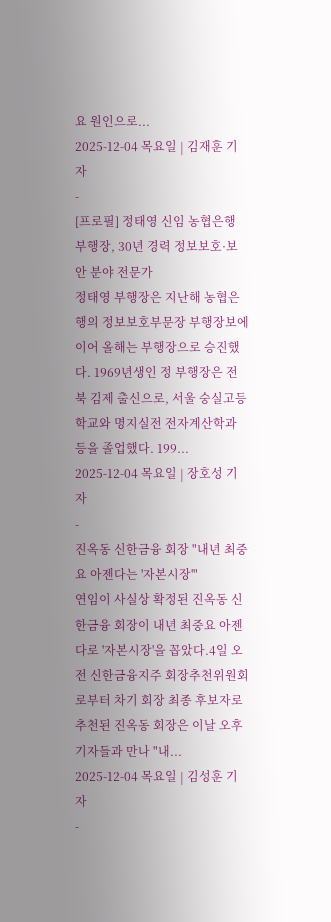요 원인으로...
2025-12-04 목요일 | 김재훈 기자
-
[프로필] 정태영 신임 농협은행 부행장, 30년 경력 정보보호·보안 분야 전문가
정태영 부행장은 지난해 농협은행의 정보보호부문장 부행장보에 이어 올해는 부행장으로 승진했다. 1969년생인 정 부행장은 전북 김제 출신으로, 서울 숭실고등학교와 명지실전 전자계산학과 등을 졸업했다. 199...
2025-12-04 목요일 | 장호성 기자
-
진옥동 신한금융 회장 "내년 최중요 아젠다는 '자본시장'"
연임이 사실상 확정된 진옥동 신한금융 회장이 내년 최중요 아젠다로 '자본시장'을 꼽았다.4일 오전 신한금융지주 회장추천위원회로부터 차기 회장 최종 후보자로 추천된 진옥동 회장은 이날 오후 기자들과 만나 "내...
2025-12-04 목요일 | 김성훈 기자
-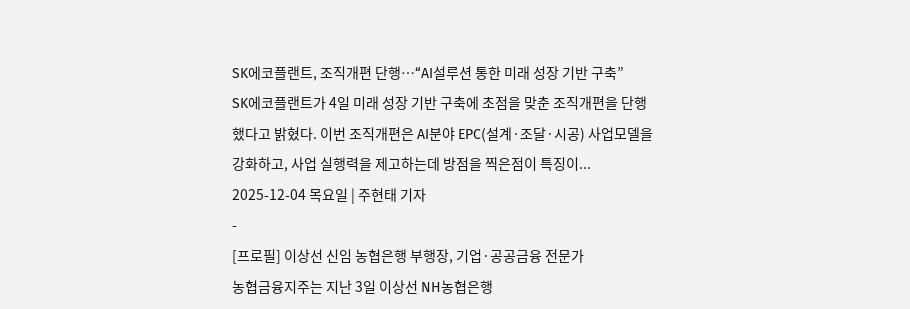SK에코플랜트, 조직개편 단행…“AI설루션 통한 미래 성장 기반 구축”
SK에코플랜트가 4일 미래 성장 기반 구축에 초점을 맞춘 조직개편을 단행했다고 밝혔다. 이번 조직개편은 AI분야 EPC(설계·조달·시공) 사업모델을 강화하고, 사업 실행력을 제고하는데 방점을 찍은점이 특징이...
2025-12-04 목요일 | 주현태 기자
-
[프로필] 이상선 신임 농협은행 부행장, 기업·공공금융 전문가
농협금융지주는 지난 3일 이상선 NH농협은행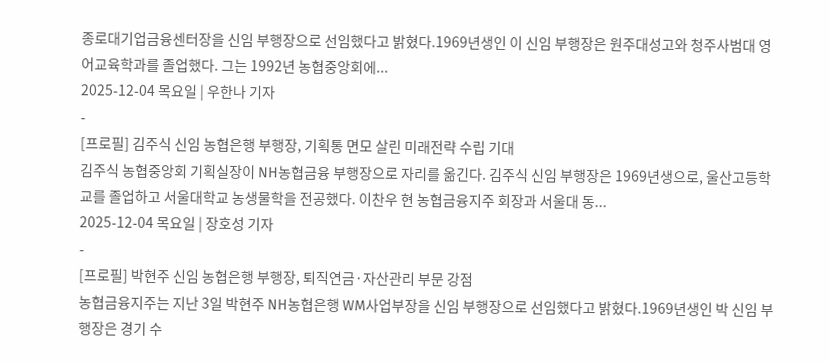종로대기업금융센터장을 신임 부행장으로 선임했다고 밝혔다.1969년생인 이 신임 부행장은 원주대성고와 청주사범대 영어교육학과를 졸업했다. 그는 1992년 농협중앙회에...
2025-12-04 목요일 | 우한나 기자
-
[프로필] 김주식 신임 농협은행 부행장, 기획통 면모 살린 미래전략 수립 기대
김주식 농협중앙회 기획실장이 NH농협금융 부행장으로 자리를 옮긴다. 김주식 신임 부행장은 1969년생으로, 울산고등학교를 졸업하고 서울대학교 농생물학을 전공했다. 이찬우 현 농협금융지주 회장과 서울대 동...
2025-12-04 목요일 | 장호성 기자
-
[프로필] 박현주 신임 농협은행 부행장, 퇴직연금·자산관리 부문 강점
농협금융지주는 지난 3일 박현주 NH농협은행 WM사업부장을 신임 부행장으로 선임했다고 밝혔다.1969년생인 박 신임 부행장은 경기 수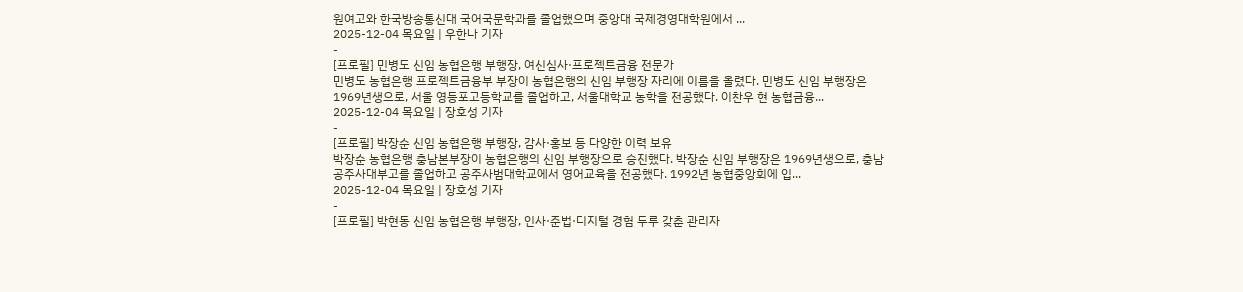원여고와 한국방송통신대 국어국문학과를 졸업했으며 중앙대 국제경영대학원에서 ...
2025-12-04 목요일 | 우한나 기자
-
[프로필] 민병도 신임 농협은행 부행장, 여신심사·프로젝트금융 전문가
민병도 농협은행 프로젝트금융부 부장이 농협은행의 신임 부행장 자리에 이름을 올렸다. 민병도 신임 부행장은 1969년생으로, 서울 영등포고등학교를 졸업하고, 서울대학교 농학을 전공했다. 이찬우 현 농협금융...
2025-12-04 목요일 | 장호성 기자
-
[프로필] 박장순 신임 농협은행 부행장, 감사·홍보 등 다양한 이력 보유
박장순 농협은행 충남본부장이 농협은행의 신임 부행장으로 승진했다. 박장순 신임 부행장은 1969년생으로, 충남 공주사대부고를 졸업하고 공주사범대학교에서 영어교육을 전공했다. 1992년 농협중앙회에 입...
2025-12-04 목요일 | 장호성 기자
-
[프로필] 박현동 신임 농협은행 부행장, 인사·준법·디지털 경험 두루 갖춘 관리자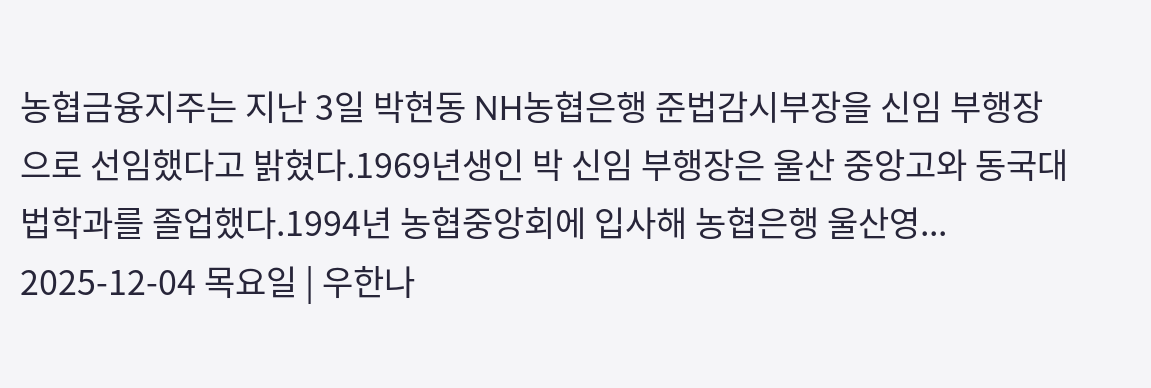농협금융지주는 지난 3일 박현동 NH농협은행 준법감시부장을 신임 부행장으로 선임했다고 밝혔다.1969년생인 박 신임 부행장은 울산 중앙고와 동국대 법학과를 졸업했다.1994년 농협중앙회에 입사해 농협은행 울산영...
2025-12-04 목요일 | 우한나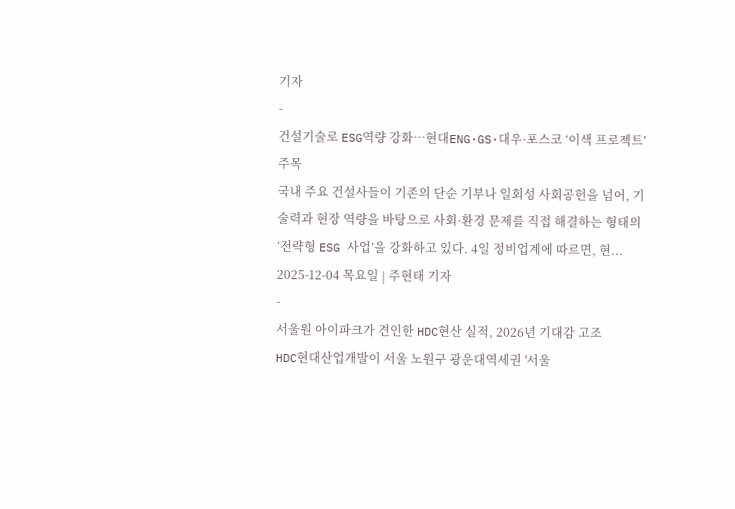기자
-
건설기술로 ESG역량 강화…현대ENG·GS·대우·포스코 ‘이색 프로젝트’ 주목
국내 주요 건설사들이 기존의 단순 기부나 일회성 사회공헌을 넘어, 기술력과 현장 역량을 바탕으로 사회·환경 문제를 직접 해결하는 형태의 ‘전략형 ESG 사업’을 강화하고 있다. 4일 정비업계에 따르면, 현...
2025-12-04 목요일 | 주현태 기자
-
서울원 아이파크가 견인한 HDC현산 실적, 2026년 기대감 고조
HDC현대산업개발이 서울 노원구 광운대역세권 '서울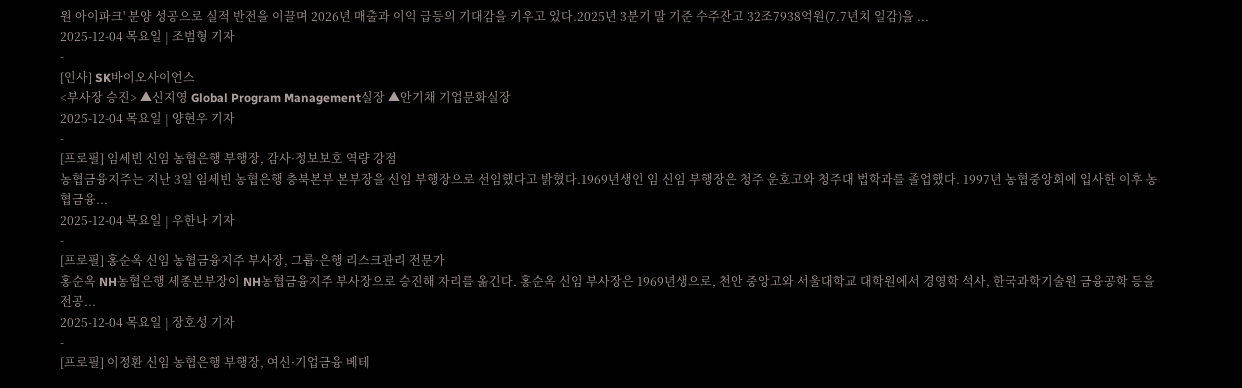원 아이파크' 분양 성공으로 실적 반전을 이끌며 2026년 매출과 이익 급등의 기대감을 키우고 있다.2025년 3분기 말 기준 수주잔고 32조7938억원(7.7년치 일감)을 ...
2025-12-04 목요일 | 조범형 기자
-
[인사] SK바이오사이언스
<부사장 승진> ▲신지영 Global Program Management실장 ▲안기채 기업문화실장
2025-12-04 목요일 | 양현우 기자
-
[프로필] 임세빈 신임 농협은행 부행장, 감사·정보보호 역량 강점
농협금융지주는 지난 3일 임세빈 농협은행 충북본부 본부장을 신임 부행장으로 선임했다고 밝혔다.1969년생인 임 신임 부행장은 청주 운호고와 청주대 법학과를 졸업했다. 1997년 농협중앙회에 입사한 이후 농협금융...
2025-12-04 목요일 | 우한나 기자
-
[프로필] 홍순옥 신임 농협금융지주 부사장, 그룹·은행 리스크관리 전문가
홍순옥 NH농협은행 세종본부장이 NH농협금융지주 부사장으로 승진해 자리를 옮긴다. 홍순옥 신임 부사장은 1969년생으로, 천안 중앙고와 서울대학교 대학원에서 경영학 석사, 한국과학기술원 금융공학 등을 전공...
2025-12-04 목요일 | 장호성 기자
-
[프로필] 이정환 신임 농협은행 부행장, 여신·기업금융 베테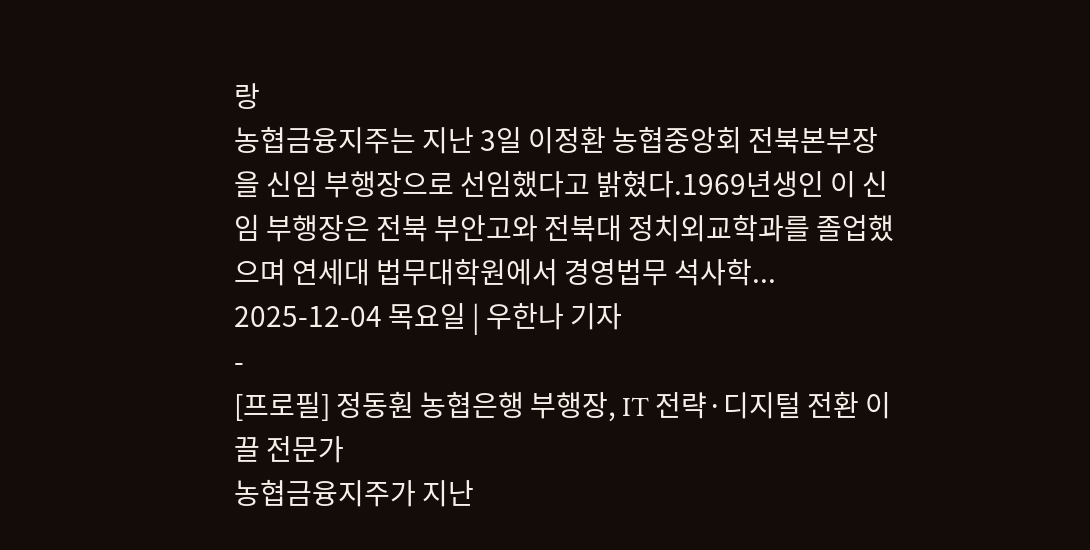랑
농협금융지주는 지난 3일 이정환 농협중앙회 전북본부장을 신임 부행장으로 선임했다고 밝혔다.1969년생인 이 신임 부행장은 전북 부안고와 전북대 정치외교학과를 졸업했으며 연세대 법무대학원에서 경영법무 석사학...
2025-12-04 목요일 | 우한나 기자
-
[프로필] 정동훤 농협은행 부행장, IT 전략·디지털 전환 이끌 전문가
농협금융지주가 지난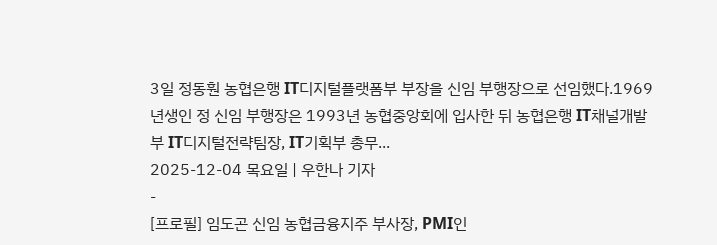3일 정동훤 농협은행 IT디지털플랫폼부 부장을 신임 부행장으로 선임했다.1969년생인 정 신임 부행장은 1993년 농협중앙회에 입사한 뒤 농협은행 IT채널개발부 IT디지털전략팀장, IT기획부 총무...
2025-12-04 목요일 | 우한나 기자
-
[프로필] 임도곤 신임 농협금융지주 부사장, PMI인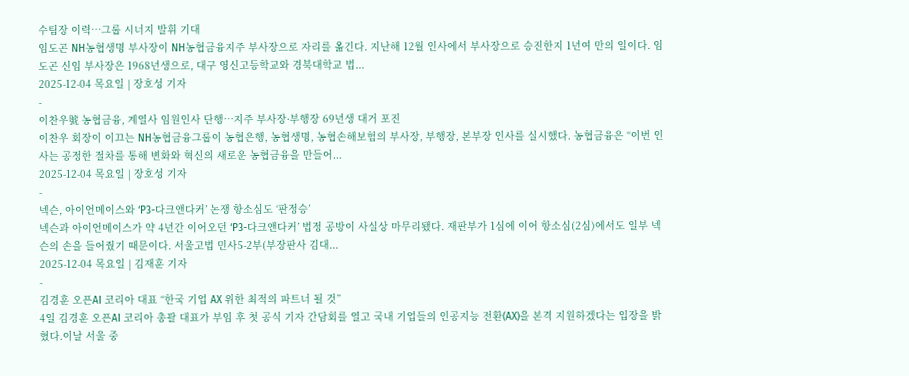수팀장 이력…그룹 시너지 발휘 기대
임도곤 NH농협생명 부사장이 NH농협금융지주 부사장으로 자리를 옮긴다. 지난해 12월 인사에서 부사장으로 승진한지 1년여 만의 일이다. 임도곤 신임 부사장은 1968년생으로, 대구 영신고등학교와 경북대학교 법...
2025-12-04 목요일 | 장호성 기자
-
이찬우號 농협금융, 계열사 임원인사 단행…지주 부사장·부행장 69년생 대거 포진
이찬우 회장이 이끄는 NH농협금융그룹이 농협은행, 농협생명, 농협손해보험의 부사장, 부행장, 본부장 인사를 실시했다. 농협금융은 “이번 인사는 공정한 절차를 통해 변화와 혁신의 새로운 농협금융을 만들어...
2025-12-04 목요일 | 장호성 기자
-
넥슨, 아이언메이스와 ‘P3-다크앤다커’ 논쟁 항소심도 ‘판정승’
넥슨과 아이언메이스가 약 4년간 이어오던 ‘P3-다크앤다커’ 법정 공방이 사실상 마무리됐다. 재판부가 1심에 이어 항소심(2심)에서도 일부 넥슨의 손을 들어줬기 때문이다. 서울고법 민사5-2부(부장판사 김대...
2025-12-04 목요일 | 김재훈 기자
-
김경훈 오픈AI 코리아 대표 “한국 기업 AX 위한 최적의 파트너 될 것”
4일 김경훈 오픈AI 코리아 총괄 대표가 부임 후 첫 공식 기자 간담회를 열고 국내 기업들의 인공지능 전환(AX)을 본격 지원하겠다는 입장을 밝혔다.이날 서울 중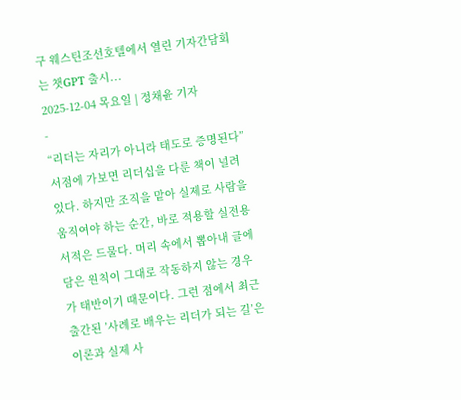구 웨스틴조선호텔에서 열린 기자간담회는 챗GPT 출시...
2025-12-04 목요일 | 정채윤 기자
-
“리더는 자리가 아니라 태도로 증명된다”
서점에 가보면 리더십을 다룬 책이 널려 있다. 하지만 조직을 맡아 실제로 사람을 움직여야 하는 순간, 바로 적용할 실전용 서적은 드물다. 머리 속에서 뽑아내 글에 담은 원칙이 그대로 작동하지 않는 경우가 태반이기 때문이다. 그런 점에서 최근 출간된 ’사례로 배우는 리더가 되는 길’은 이론과 실제 사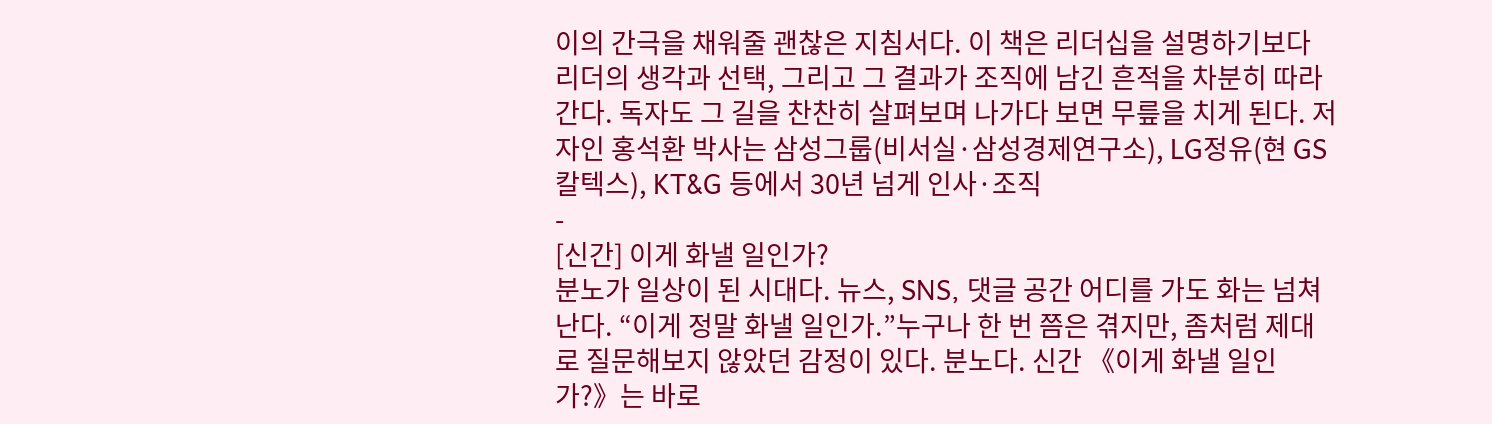이의 간극을 채워줄 괜찮은 지침서다. 이 책은 리더십을 설명하기보다 리더의 생각과 선택, 그리고 그 결과가 조직에 남긴 흔적을 차분히 따라간다. 독자도 그 길을 찬찬히 살펴보며 나가다 보면 무릎을 치게 된다. 저자인 홍석환 박사는 삼성그룹(비서실·삼성경제연구소), LG정유(현 GS칼텍스), KT&G 등에서 30년 넘게 인사·조직
-
[신간] 이게 화낼 일인가?
분노가 일상이 된 시대다. 뉴스, SNS, 댓글 공간 어디를 가도 화는 넘쳐 난다. “이게 정말 화낼 일인가.”누구나 한 번 쯤은 겪지만, 좀처럼 제대로 질문해보지 않았던 감정이 있다. 분노다. 신간 《이게 화낼 일인가?》는 바로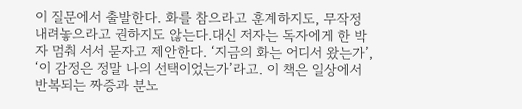이 질문에서 출발한다. 화를 참으라고 훈계하지도, 무작정 내려놓으라고 권하지도 않는다.대신 저자는 독자에게 한 박자 멈춰 서서 묻자고 제안한다. ‘지금의 화는 어디서 왔는가’, ‘이 감정은 정말 나의 선택이었는가’라고. 이 책은 일상에서 반복되는 짜증과 분노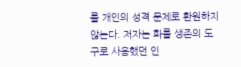를 개인의 성격 문제로 환원하지 않는다. 저자는 화를 생존의 도구로 사용했던 인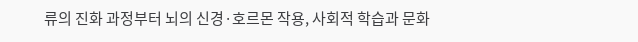류의 진화 과정부터 뇌의 신경·호르몬 작용, 사회적 학습과 문화